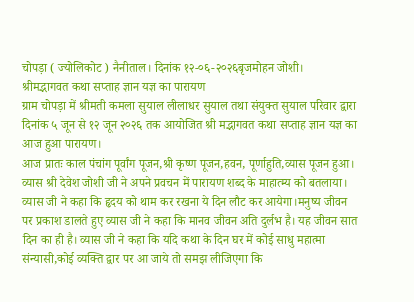चोपड़ा ( ज्योलिकोट ) नैनीताल। दिनांक १२-०६-२०२६बृजमोहन जोशी।
श्रीमद्भागवत कथा सप्ताह ज्ञान यज्ञ का पारायण
ग्राम चोपड़ा में श्रीमती कमला सुयाल लीलाधर सुयाल तथा संयुक्त सुयाल परिवार द्वारा दिनांक ५ जून से १२ जून २०२६ तक आयोजित श्री मद्भागवत कथा सप्ताह ज्ञान यज्ञ का आज हुआ पारायण।
आज प्रातः काल पंचांग पूर्वांग पूजन,श्री कृष्ण पूजन,हवन, पूर्णाहुति,व्यास पूजन हुआ।
व्यास श्री देवेश जोशी जी ने अपने प्रवचन में पारायण शब्द के माहात्म्य को बतलाया।
व्यास जी ने कहा कि हृदय को थाम कर रखना ये दिन लौट कर आयेगा।मनुष्य जीवन पर प्रकाश डालते हुए व्यास जी ने कहा कि मानव जीवन अति दुर्लभ है। यह जीवन सात दिन का ही है। व्यास जी ने कहा कि यदि कथा के दिन घर में कोई साधु महात्मा संन्यासी,कोई व्यक्ति द्वार पर आ जाये तो समझ लीजिएगा कि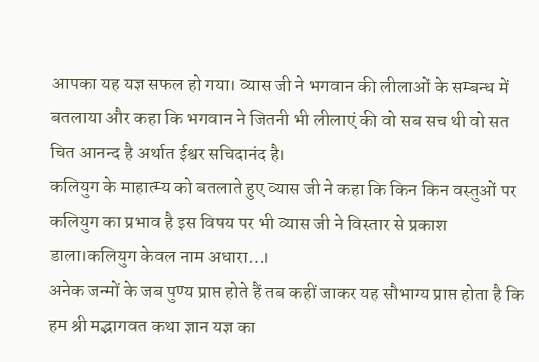आपका यह यज्ञ सफल हो गया। व्यास जी ने भगवान की लीलाओं के सम्बन्ध में बतलाया और कहा कि भगवान ने जितनी भी लीलाएं की वो सब सच थी वो सत चित आनन्द है अर्थात ईश्वर सचिदानंद है।
कलियुग के माहात्म्य को बतलाते हुए व्यास जी ने कहा कि किन किन वस्तुओं पर कलियुग का प्रभाव है इस विषय पर भी व्यास जी ने विस्तार से प्रकाश डाला।कलियुग केवल नाम अधारा…।
अनेक जन्मों के जब पुण्य प्राप्त होते हैं तब कहीं जाकर यह सौभाग्य प्राप्त होता है कि हम श्री मद्भागवत कथा ज्ञान यज्ञ का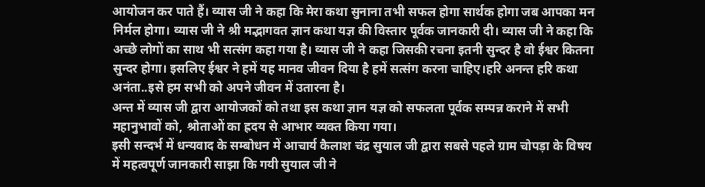आयोजन कर पाते हैं। व्यास जी ने कहा कि मेरा कथा सुनाना तभी सफल होगा सार्थक होगा जब आपका मन निर्मल होगा। व्यास जी ने श्री मद्भागवत ज्ञान कथा यज्ञ की विस्तार पूर्वक जानकारी दी। व्यास जी ने कहा कि अच्छे लोगों का साथ भी सत्संग कहा गया है। व्यास जी ने कहा जिसकी रचना इतनी सुन्दर है वो ईश्वर कितना सुन्दर होगा। इसलिए ईश्वर ने हमें यह मानव जीवन दिया है हमें सत्संग करना चाहिए।हरि अनन्त हरि कथा अनंता..इसे हम सभी को अपने जीवन में उतारना है।
अन्त में व्यास जी द्वारा आयोजकों को तथा इस कथा ज्ञान यज्ञ को सफलता पूर्वक सम्पन्न कराने में सभी महानुभावों को, श्रोताओं का ह्रदय से आभार व्यक्त किया गया।
इसी सन्दर्भ में धन्यवाद के सम्बोधन में आचार्य कैलाश चंद्र सुयाल जी द्वारा सबसे पहले ग्राम चोपड़ा के विषय में महत्वपूर्ण जानकारी साझा कि गयी सुयाल जी ने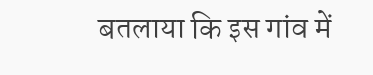बतलाया कि इस गांव में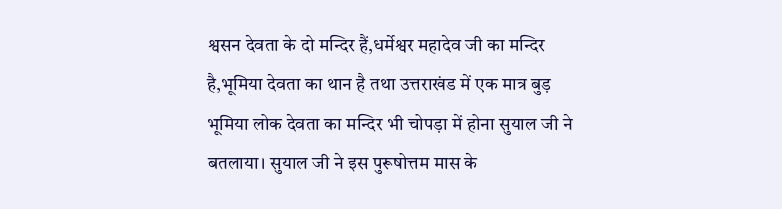श्वसन देवता के दो मन्दिर हैं,धर्मेश्वर महादेव जी का मन्दिर है,भूमिया देवता का थान है तथा उत्तराखंड में एक मात्र बुड़ भूमिया लोक देवता का मन्दिर भी चोपड़ा में होना सुयाल जी ने बतलाया। सुयाल जी ने इस पुरूषोत्तम मास के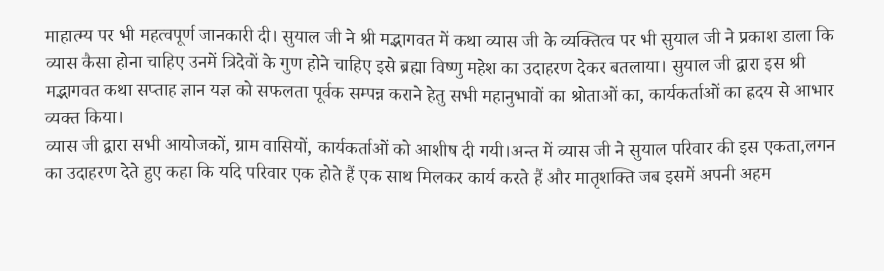माहात्म्य पर भी महत्वपूर्ण जानकारी दी। सुयाल जी ने श्री मद्भागवत में कथा व्यास जी के व्यक्तित्व पर भी सुयाल जी ने प्रकाश डाला कि व्यास कैसा होना चाहिए उनमें त्रिदेवों के गुण होने चाहिए इसे ब्रह्मा विष्णु महेश का उदाहरण देकर बतलाया। सुयाल जी द्वारा इस श्री मद्भागवत कथा सप्ताह ज्ञान यज्ञ को सफलता पूर्वक सम्पन्न कराने हेतु सभी महानुभावों का श्रोताओं का, कार्यकर्ताओं का ह्रदय से आभार व्यक्त किया।
व्यास जी द्वारा सभी आयोजकों, ग्राम वासियों, कार्यकर्ताओं को आशीष दी गयी।अन्त में व्यास जी ने सुयाल परिवार की इस एकता,लगन का उदाहरण देते हुए कहा कि यदि परिवार एक होते हैं एक साथ मिलकर कार्य करते हैं और मातृशक्ति जब इसमें अपनी अहम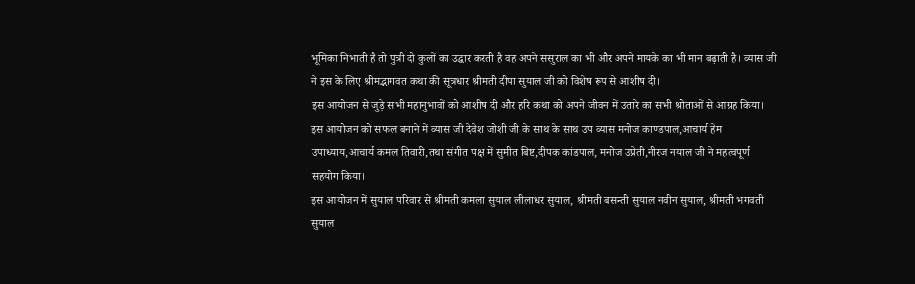भूमिका निभाती है तो पुत्री दो कुलों का उद्धार करती है वह अपने ससुराल का भी और अपने मायके का भी मान बढ़ाती है। व्यास जी ने इस के लिए श्रीमद्भागवत कथा की सूत्रधार श्रीमती दीपा सुयाल जी को विशेष रूप से आशीष दी।
इस आयोजन से जुड़े सभी महानुभावों को आशीष दी और हरि कथा को अपने जीवन में उतारे का सभी श्रोताओं से आग्रह किया।
इस आयोजन को सफल बनाने में व्यास जी देवेश जोशी जी के साथ के साथ उप व्यास मनोज काण्डपाल,आचार्य हेम उपाध्याय,आचार्य कमल तिवारी,तथा संगीत पक्ष में सुमीत बिष्ट,दीपक कांडपाल, मनोज उप्रेती,नीरज नयाल जी ने महत्वपूर्ण सहयोग किया।
इस आयोजन में सुयाल परिवार से श्रीमती कमला सुयाल लीलाधर सुयाल, श्रीमती बसन्ती सुयाल नवीन सुयाल, श्रीमती भगवती सुयाल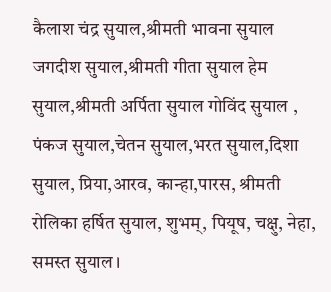कैलाश चंद्र सुयाल,श्रीमती भावना सुयाल जगदीश सुयाल,श्रीमती गीता सुयाल हेम सुयाल,श्रीमती अर्पिता सुयाल गोविंद सुयाल , पंकज सुयाल,चेतन सुयाल,भरत सुयाल,दिशा सुयाल, प्रिया,आरव, कान्हा,पारस, श्रीमती रोलिका हर्षित सुयाल, शुभम्, पियूष, चक्षु, नेहा, समस्त सुयाल।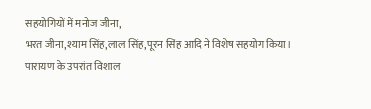सहयोगियों में मनोज जीना,
भरत जीना,श्याम सिंह,लाल सिंह,पूरन सिंह आदि ने विशेष सहयोग किया।
पारायण के उपरांत विशाल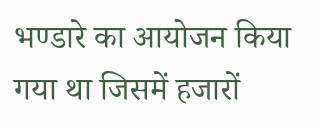भण्डारे का आयोजन किया गया था जिसमें हजारों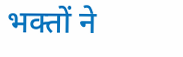भक्तों ने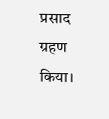प्रसाद ग्रहण किया।